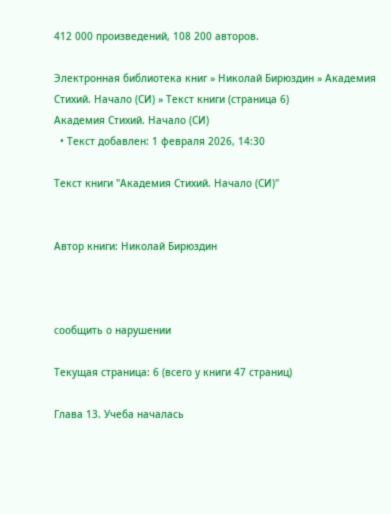412 000 произведений, 108 200 авторов.

Электронная библиотека книг » Николай Бирюздин » Академия Стихий. Начало (СИ) » Текст книги (страница 6)
Академия Стихий. Начало (СИ)
  • Текст добавлен: 1 февраля 2026, 14:30

Текст книги "Академия Стихий. Начало (СИ)"


Автор книги: Николай Бирюздин



сообщить о нарушении

Текущая страница: 6 (всего у книги 47 страниц)

Глава 13. Учеба началась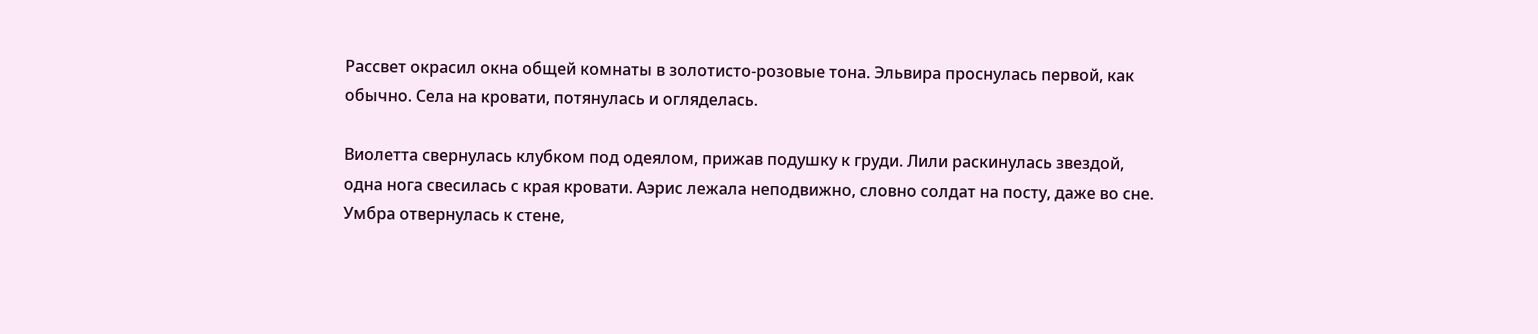Рассвет окрасил окна общей комнаты в золотисто-розовые тона. Эльвира проснулась первой, как обычно. Села на кровати, потянулась и огляделась.

Виолетта свернулась клубком под одеялом, прижав подушку к груди. Лили раскинулась звездой, одна нога свесилась с края кровати. Аэрис лежала неподвижно, словно солдат на посту, даже во сне. Умбра отвернулась к стене,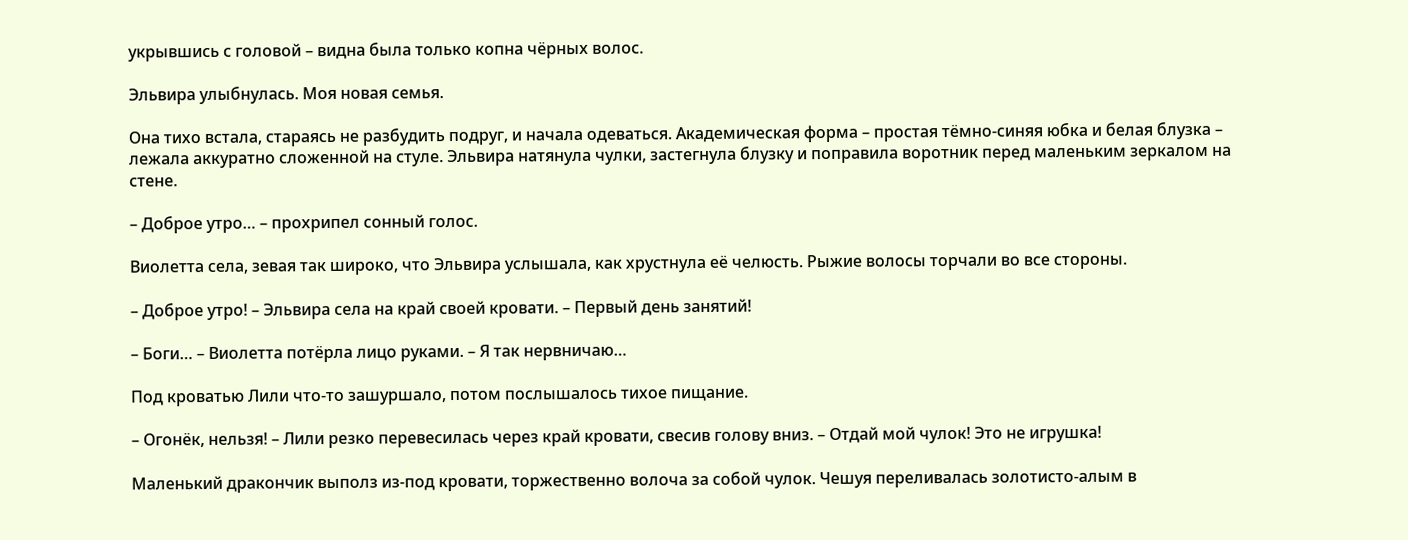укрывшись с головой – видна была только копна чёрных волос.

Эльвира улыбнулась. Моя новая семья.

Она тихо встала, стараясь не разбудить подруг, и начала одеваться. Академическая форма – простая тёмно-синяя юбка и белая блузка – лежала аккуратно сложенной на стуле. Эльвира натянула чулки, застегнула блузку и поправила воротник перед маленьким зеркалом на стене.

– Доброе утро… – прохрипел сонный голос.

Виолетта села, зевая так широко, что Эльвира услышала, как хрустнула её челюсть. Рыжие волосы торчали во все стороны.

– Доброе утро! – Эльвира села на край своей кровати. – Первый день занятий!

– Боги… – Виолетта потёрла лицо руками. – Я так нервничаю…

Под кроватью Лили что-то зашуршало, потом послышалось тихое пищание.

– Огонёк, нельзя! – Лили резко перевесилась через край кровати, свесив голову вниз. – Отдай мой чулок! Это не игрушка!

Маленький дракончик выполз из-под кровати, торжественно волоча за собой чулок. Чешуя переливалась золотисто-алым в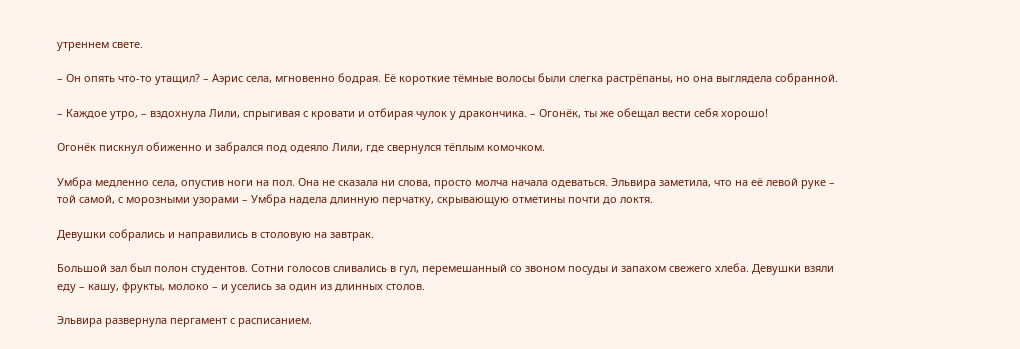утреннем свете.

– Он опять что-то утащил? – Аэрис села, мгновенно бодрая. Её короткие тёмные волосы были слегка растрёпаны, но она выглядела собранной.

– Каждое утро, – вздохнула Лили, спрыгивая с кровати и отбирая чулок у дракончика. – Огонёк, ты же обещал вести себя хорошо!

Огонёк пискнул обиженно и забрался под одеяло Лили, где свернулся тёплым комочком.

Умбра медленно села, опустив ноги на пол. Она не сказала ни слова, просто молча начала одеваться. Эльвира заметила, что на её левой руке – той самой, с морозными узорами – Умбра надела длинную перчатку, скрывающую отметины почти до локтя.

Девушки собрались и направились в столовую на завтрак.

Большой зал был полон студентов. Сотни голосов сливались в гул, перемешанный со звоном посуды и запахом свежего хлеба. Девушки взяли еду – кашу, фрукты, молоко – и уселись за один из длинных столов.

Эльвира развернула пергамент с расписанием.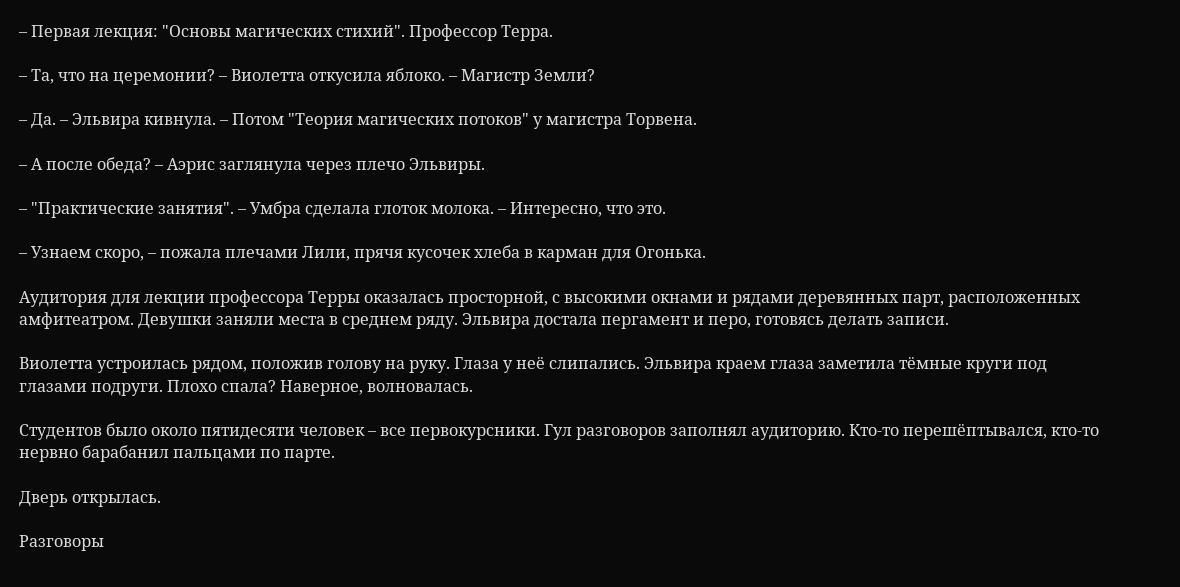– Первая лекция: "Основы магических стихий". Профессор Терра.

– Та, что на церемонии? – Виолетта откусила яблоко. – Магистр Земли?

– Да. – Эльвира кивнула. – Потом "Теория магических потоков" у магистра Торвена.

– А после обеда? – Аэрис заглянула через плечо Эльвиры.

– "Практические занятия". – Умбра сделала глоток молока. – Интересно, что это.

– Узнаем скоро, – пожала плечами Лили, прячя кусочек хлеба в карман для Огонька.

Аудитория для лекции профессора Терры оказалась просторной, с высокими окнами и рядами деревянных парт, расположенных амфитеатром. Девушки заняли места в среднем ряду. Эльвира достала пергамент и перо, готовясь делать записи.

Виолетта устроилась рядом, положив голову на руку. Глаза у неё слипались. Эльвира краем глаза заметила тёмные круги под глазами подруги. Плохо спала? Наверное, волновалась.

Студентов было около пятидесяти человек – все первокурсники. Гул разговоров заполнял аудиторию. Кто-то перешёптывался, кто-то нервно барабанил пальцами по парте.

Дверь открылась.

Разговоры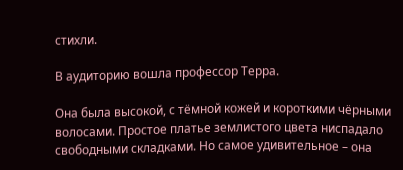стихли.

В аудиторию вошла профессор Терра.

Она была высокой, с тёмной кожей и короткими чёрными волосами. Простое платье землистого цвета ниспадало свободными складками. Но самое удивительное – она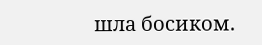шла босиком.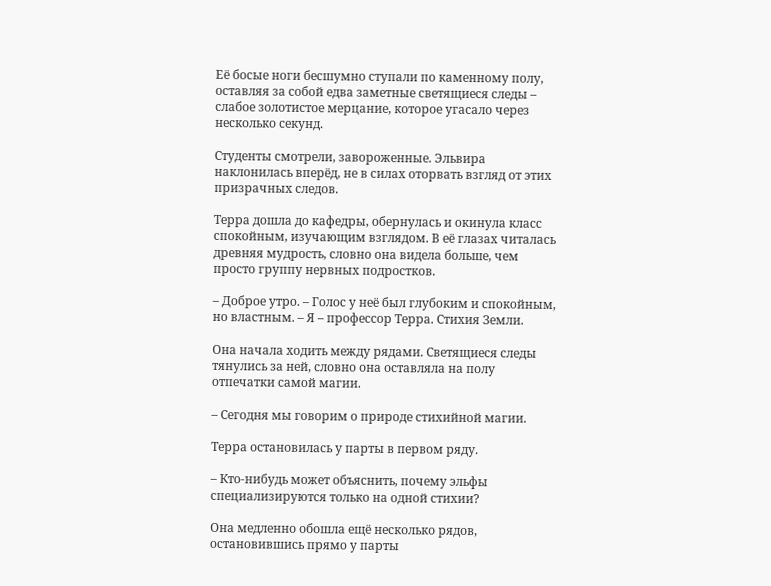Её босые ноги бесшумно ступали по каменному полу, оставляя за собой едва заметные светящиеся следы – слабое золотистое мерцание, которое угасало через несколько секунд.

Студенты смотрели, завороженные. Эльвира наклонилась вперёд, не в силах оторвать взгляд от этих призрачных следов.

Терра дошла до кафедры, обернулась и окинула класс спокойным, изучающим взглядом. В её глазах читалась древняя мудрость, словно она видела больше, чем просто группу нервных подростков.

– Доброе утро. – Голос у неё был глубоким и спокойным, но властным. – Я – профессор Терра. Стихия Земли.

Она начала ходить между рядами. Светящиеся следы тянулись за ней, словно она оставляла на полу отпечатки самой магии.

– Сегодня мы говорим о природе стихийной магии.

Терра остановилась у парты в первом ряду.

– Кто-нибудь может объяснить, почему эльфы специализируются только на одной стихии?

Она медленно обошла ещё несколько рядов, остановившись прямо у парты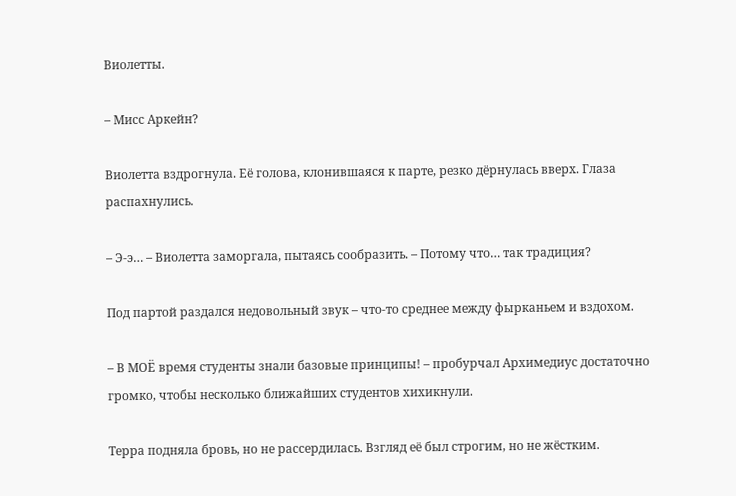Виолетты.

– Мисс Аркейн?

Виолетта вздрогнула. Её голова, клонившаяся к парте, резко дёрнулась вверх. Глаза распахнулись.

– Э-э… – Виолетта заморгала, пытаясь сообразить. – Потому что… так традиция?

Под партой раздался недовольный звук – что-то среднее между фырканьем и вздохом.

– В МОЁ время студенты знали базовые принципы! – пробурчал Архимедиус достаточно громко, чтобы несколько ближайших студентов хихикнули.

Терра подняла бровь, но не рассердилась. Взгляд её был строгим, но не жёстким.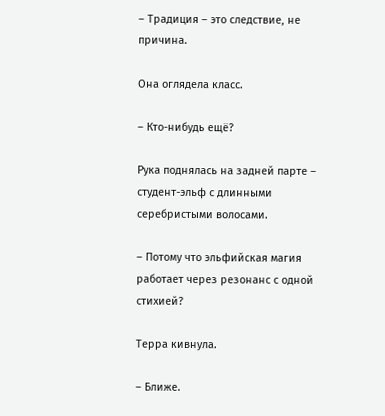– Традиция – это следствие, не причина.

Она оглядела класс.

– Кто-нибудь ещё?

Рука поднялась на задней парте – студент-эльф с длинными серебристыми волосами.

– Потому что эльфийская магия работает через резонанс с одной стихией?

Терра кивнула.

– Ближе.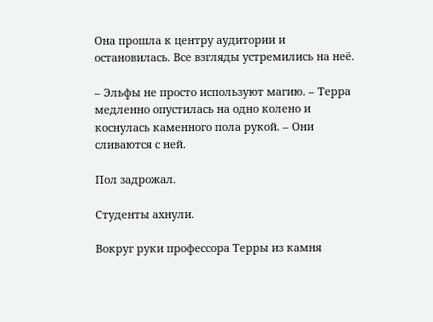Она прошла к центру аудитории и остановилась. Все взгляды устремились на неё.

– Эльфы не просто используют магию. – Терра медленно опустилась на одно колено и коснулась каменного пола рукой. – Они сливаются с ней.

Пол задрожал.

Студенты ахнули.

Вокруг руки профессора Терры из камня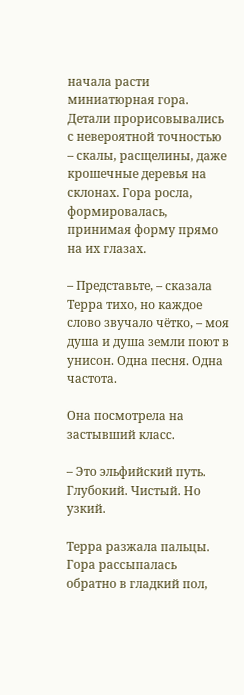начала расти миниатюрная гора. Детали прорисовывались с невероятной точностью – скалы, расщелины, даже крошечные деревья на склонах. Гора росла, формировалась, принимая форму прямо на их глазах.

– Представьте, – сказала Терра тихо, но каждое слово звучало чётко, – моя душа и душа земли поют в унисон. Одна песня. Одна частота.

Она посмотрела на застывший класс.

– Это эльфийский путь. Глубокий. Чистый. Но узкий.

Терра разжала пальцы. Гора рассыпалась обратно в гладкий пол,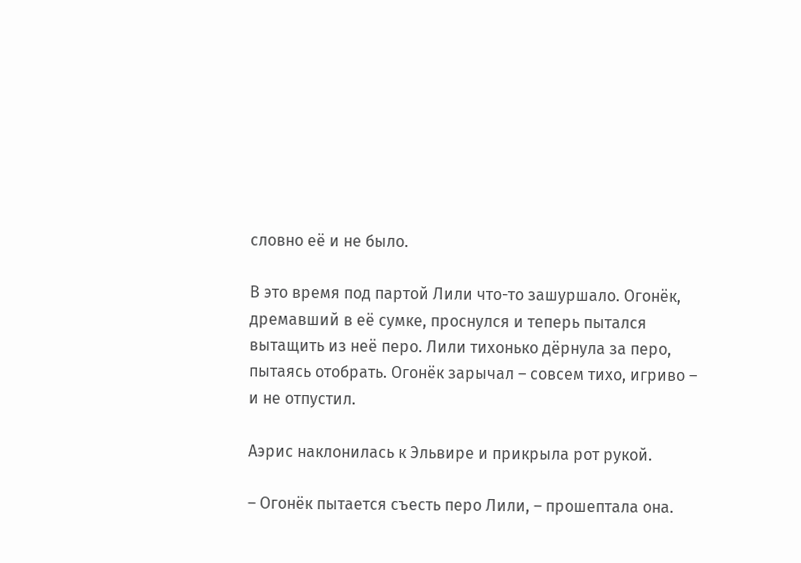словно её и не было.

В это время под партой Лили что-то зашуршало. Огонёк, дремавший в её сумке, проснулся и теперь пытался вытащить из неё перо. Лили тихонько дёрнула за перо, пытаясь отобрать. Огонёк зарычал – совсем тихо, игриво – и не отпустил.

Аэрис наклонилась к Эльвире и прикрыла рот рукой.

– Огонёк пытается съесть перо Лили, – прошептала она.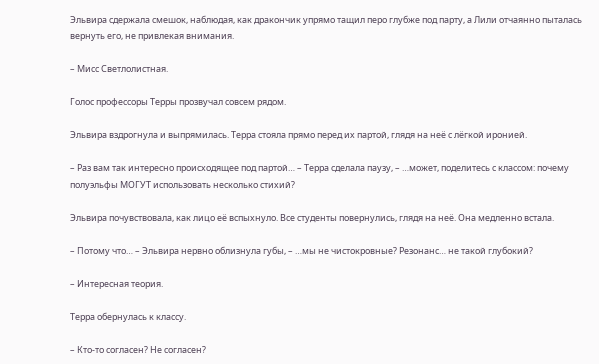Эльвира сдержала смешок, наблюдая, как дракончик упрямо тащил перо глубже под парту, а Лили отчаянно пыталась вернуть его, не привлекая внимания.

– Мисс Светлолистная.

Голос профессоры Терры прозвучал совсем рядом.

Эльвира вздрогнула и выпрямилась. Терра стояла прямо перед их партой, глядя на неё с лёгкой иронией.

– Раз вам так интересно происходящее под партой… – Терра сделала паузу, – …может, поделитесь с классом: почему полуэльфы МОГУТ использовать несколько стихий?

Эльвира почувствовала, как лицо её вспыхнуло. Все студенты повернулись, глядя на неё. Она медленно встала.

– Потому что… – Эльвира нервно облизнула губы, – …мы не чистокровные? Резонанс… не такой глубокий?

– Интересная теория.

Терра обернулась к классу.

– Кто-то согласен? Не согласен?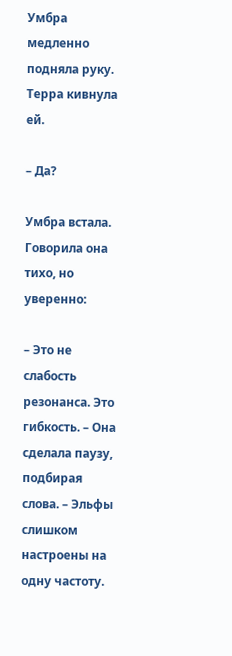Умбра медленно подняла руку. Терра кивнула ей.

– Да?

Умбра встала. Говорила она тихо, но уверенно:

– Это не слабость резонанса. Это гибкость. – Она сделала паузу, подбирая слова. – Эльфы слишком настроены на одну частоту.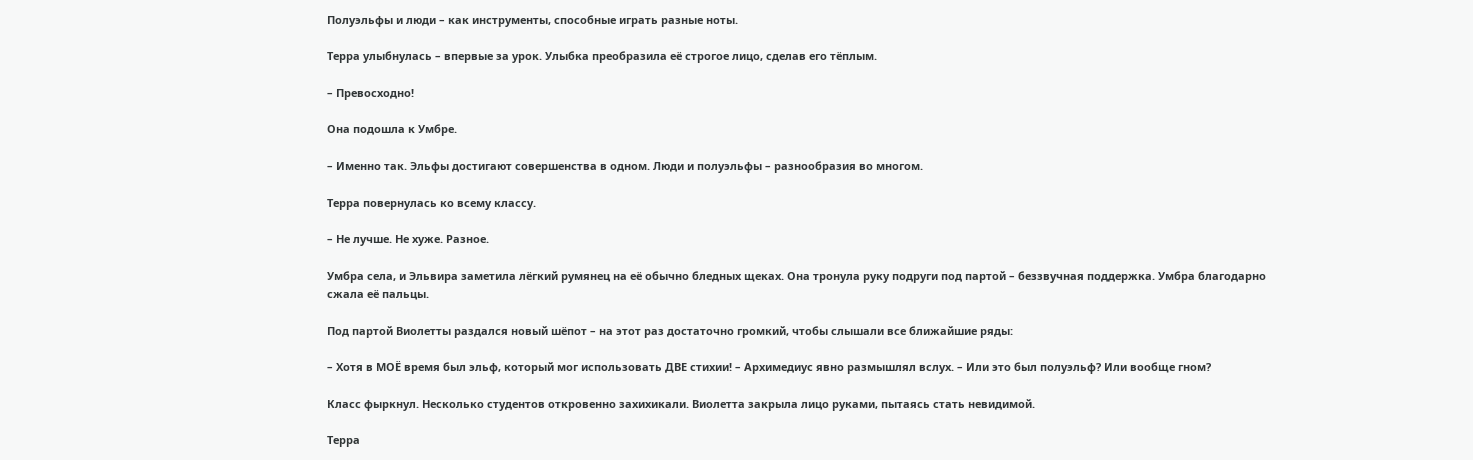Полуэльфы и люди – как инструменты, способные играть разные ноты.

Терра улыбнулась – впервые за урок. Улыбка преобразила её строгое лицо, сделав его тёплым.

– Превосходно!

Она подошла к Умбре.

– Именно так. Эльфы достигают совершенства в одном. Люди и полуэльфы – разнообразия во многом.

Терра повернулась ко всему классу.

– Не лучше. Не хуже. Разное.

Умбра села, и Эльвира заметила лёгкий румянец на её обычно бледных щеках. Она тронула руку подруги под партой – беззвучная поддержка. Умбра благодарно сжала её пальцы.

Под партой Виолетты раздался новый шёпот – на этот раз достаточно громкий, чтобы слышали все ближайшие ряды:

– Хотя в МОЁ время был эльф, который мог использовать ДВЕ стихии! – Архимедиус явно размышлял вслух. – Или это был полуэльф? Или вообще гном?

Класс фыркнул. Несколько студентов откровенно захихикали. Виолетта закрыла лицо руками, пытаясь стать невидимой.

Терра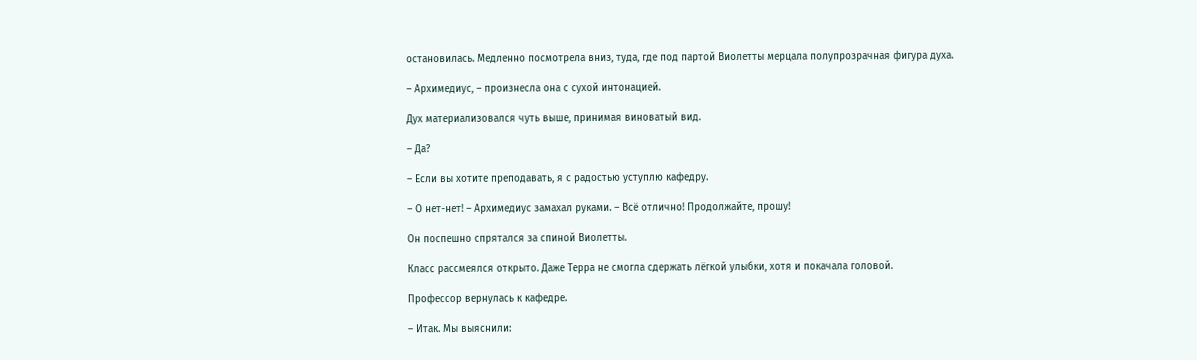остановилась. Медленно посмотрела вниз, туда, где под партой Виолетты мерцала полупрозрачная фигура духа.

– Архимедиус, – произнесла она с сухой интонацией.

Дух материализовался чуть выше, принимая виноватый вид.

– Да?

– Если вы хотите преподавать, я с радостью уступлю кафедру.

– О нет-нет! – Архимедиус замахал руками. – Всё отлично! Продолжайте, прошу!

Он поспешно спрятался за спиной Виолетты.

Класс рассмеялся открыто. Даже Терра не смогла сдержать лёгкой улыбки, хотя и покачала головой.

Профессор вернулась к кафедре.

– Итак. Мы выяснили: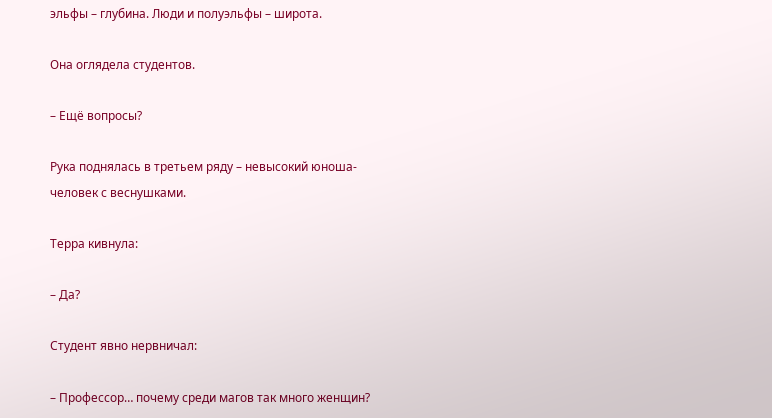эльфы – глубина. Люди и полуэльфы – широта.

Она оглядела студентов.

– Ещё вопросы?

Рука поднялась в третьем ряду – невысокий юноша-человек с веснушками.

Терра кивнула:

– Да?

Студент явно нервничал:

– Профессор… почему среди магов так много женщин?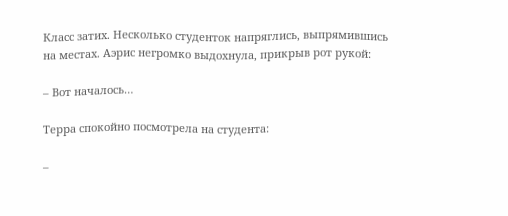Класс затих. Несколько студенток напряглись, выпрямившись на местах. Аэрис негромко выдохнула, прикрыв рот рукой:

– Вот началось…

Терра спокойно посмотрела на студента:

–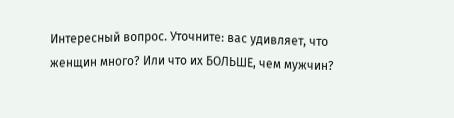Интересный вопрос. Уточните: вас удивляет, что женщин много? Или что их БОЛЬШЕ, чем мужчин?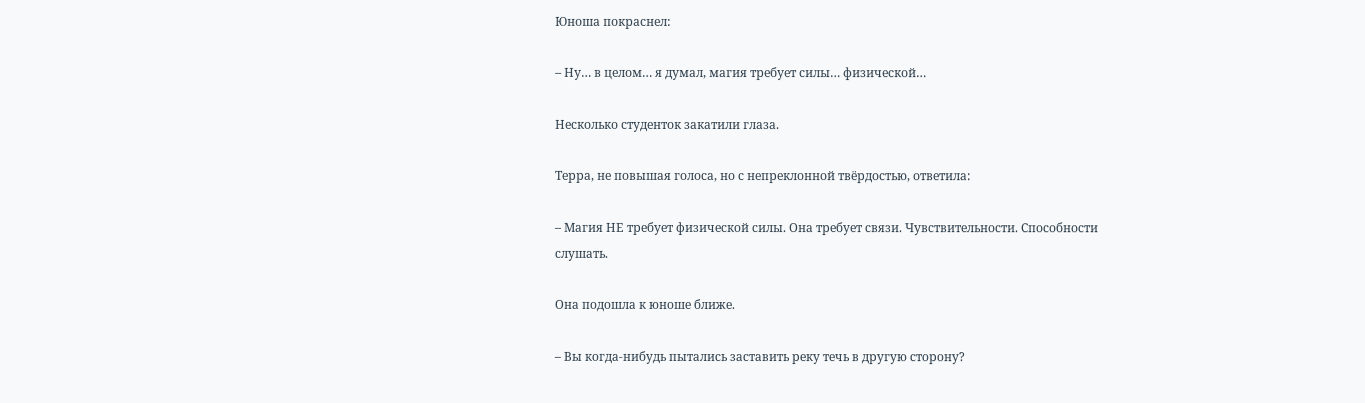Юноша покраснел:

– Ну… в целом… я думал, магия требует силы… физической…

Несколько студенток закатили глаза.

Терра, не повышая голоса, но с непреклонной твёрдостью, ответила:

– Магия НЕ требует физической силы. Она требует связи. Чувствительности. Способности слушать.

Она подошла к юноше ближе.

– Вы когда-нибудь пытались заставить реку течь в другую сторону?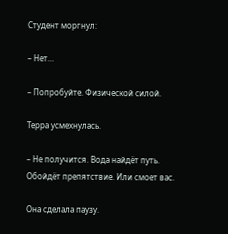Студент моргнул:

– Нет…

– Попробуйте. Физической силой.

Терра усмехнулась.

– Не получится. Вода найдёт путь. Обойдёт препятствие. Или смоет вас.

Она сделала паузу.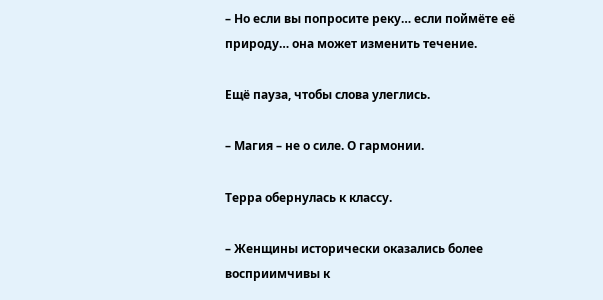– Но если вы попросите реку… если поймёте её природу… она может изменить течение.

Ещё пауза, чтобы слова улеглись.

– Магия – не о силе. О гармонии.

Терра обернулась к классу.

– Женщины исторически оказались более восприимчивы к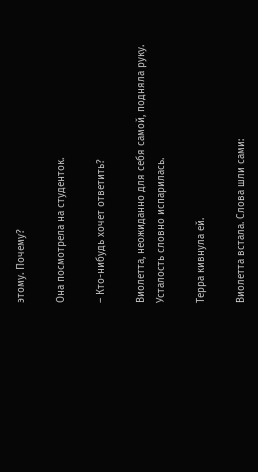этому. Почему?

Она посмотрела на студенток.

– Кто-нибудь хочет ответить?

Виолетта, неожиданно для себя самой, подняла руку. Усталость словно испарилась.

Терра кивнула ей.

Виолетта встала. Слова шли сами: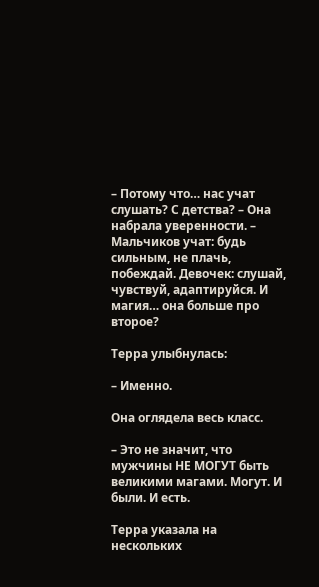– Потому что… нас учат слушать? С детства? – Она набрала уверенности. – Мальчиков учат: будь сильным, не плачь, побеждай. Девочек: слушай, чувствуй, адаптируйся. И магия… она больше про второе?

Терра улыбнулась:

– Именно.

Она оглядела весь класс.

– Это не значит, что мужчины НЕ МОГУТ быть великими магами. Могут. И были. И есть.

Терра указала на нескольких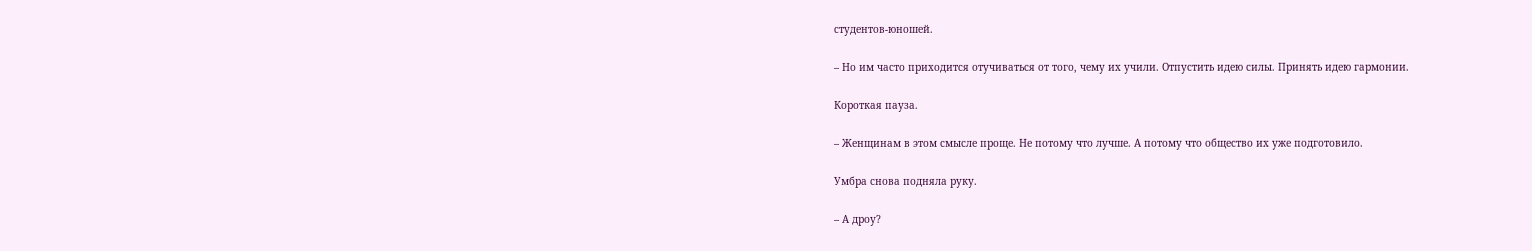студентов-юношей.

– Но им часто приходится отучиваться от того, чему их учили. Отпустить идею силы. Принять идею гармонии.

Короткая пауза.

– Женщинам в этом смысле проще. Не потому что лучше. А потому что общество их уже подготовило.

Умбра снова подняла руку.

– А дроу?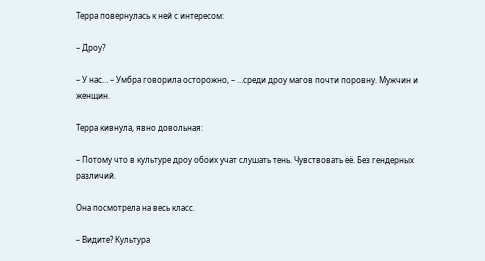Терра повернулась к ней с интересом:

– Дроу?

– У нас… – Умбра говорила осторожно, – …среди дроу магов почти поровну. Мужчин и женщин.

Терра кивнула, явно довольная:

– Потому что в культуре дроу обоих учат слушать тень. Чувствовать её. Без гендерных различий.

Она посмотрела на весь класс.

– Видите? Культура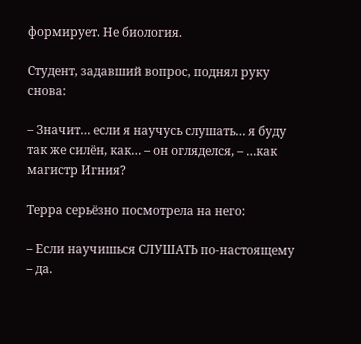формирует. Не биология.

Студент, задавший вопрос, поднял руку снова:

– Значит… если я научусь слушать… я буду так же силён, как… – он огляделся, – …как магистр Игния?

Терра серьёзно посмотрела на него:

– Если научишься СЛУШАТЬ по-настоящему – да.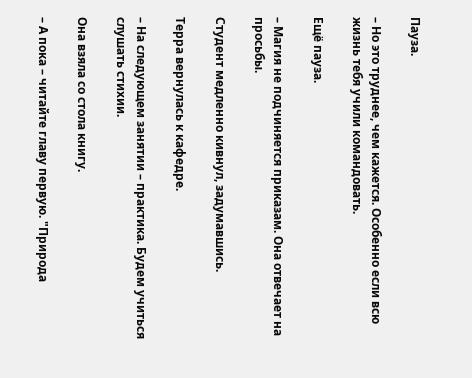Пауза.

– Но это труднее, чем кажется. Особенно если всю жизнь тебя учили командовать.

Ещё пауза.

– Магия не подчиняется приказам. Она отвечает на просьбы.

Студент медленно кивнул, задумавшись.

Терра вернулась к кафедре.

– На следующем занятии – практика. Будем учиться слушать стихии.

Она взяла со стола книгу.

– А пока – читайте главу первую. "Природа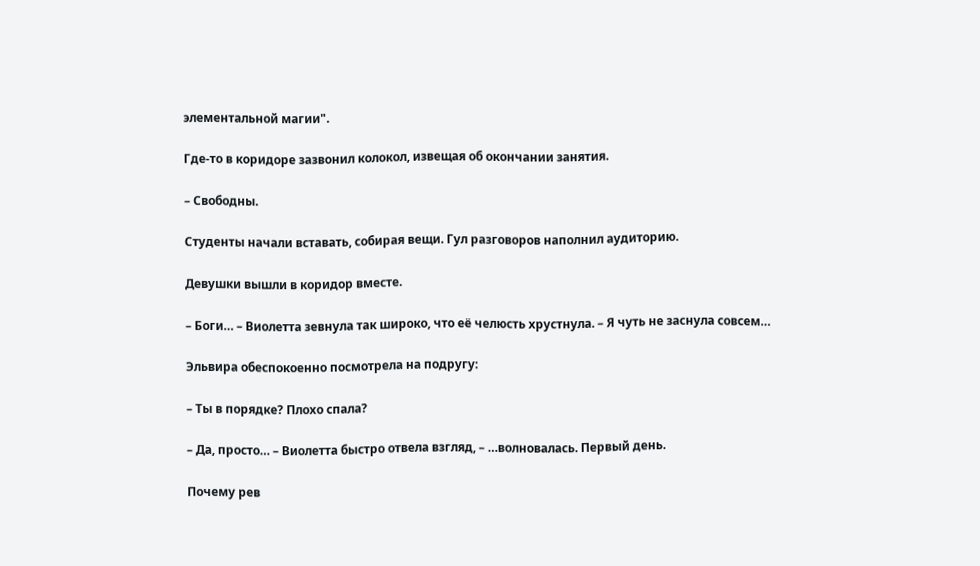элементальной магии".

Где-то в коридоре зазвонил колокол, извещая об окончании занятия.

– Свободны.

Студенты начали вставать, собирая вещи. Гул разговоров наполнил аудиторию.

Девушки вышли в коридор вместе.

– Боги… – Виолетта зевнула так широко, что её челюсть хрустнула. – Я чуть не заснула совсем…

Эльвира обеспокоенно посмотрела на подругу:

– Ты в порядке? Плохо спала?

– Да, просто… – Виолетта быстро отвела взгляд, – …волновалась. Первый день.

Почему рев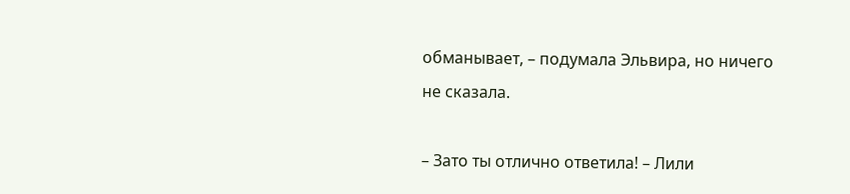обманывает, – подумала Эльвира, но ничего не сказала.

– Зато ты отлично ответила! – Лили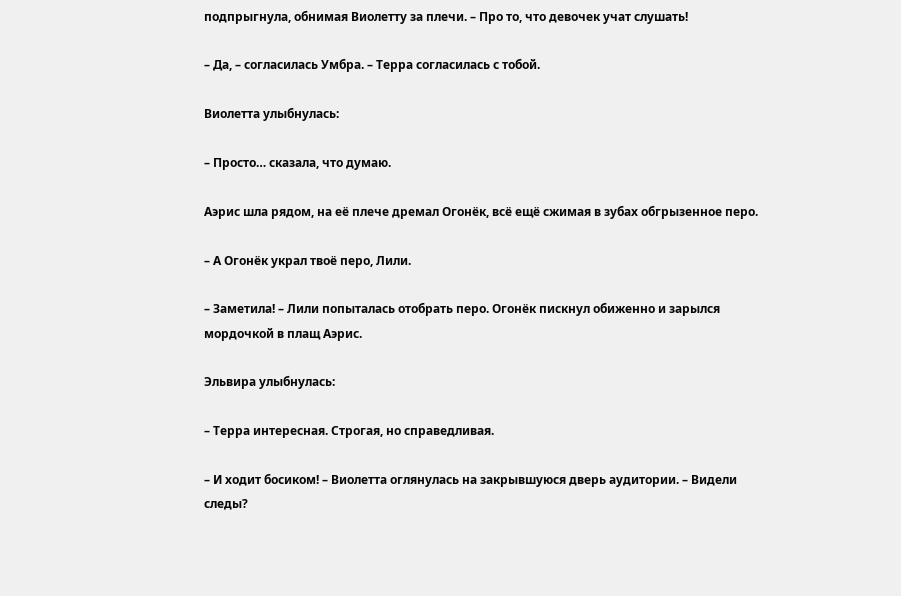подпрыгнула, обнимая Виолетту за плечи. – Про то, что девочек учат слушать!

– Да, – согласилась Умбра. – Терра согласилась с тобой.

Виолетта улыбнулась:

– Просто… сказала, что думаю.

Аэрис шла рядом, на её плече дремал Огонёк, всё ещё сжимая в зубах обгрызенное перо.

– А Огонёк украл твоё перо, Лили.

– Заметила! – Лили попыталась отобрать перо. Огонёк пискнул обиженно и зарылся мордочкой в плащ Аэрис.

Эльвира улыбнулась:

– Терра интересная. Строгая, но справедливая.

– И ходит босиком! – Виолетта оглянулась на закрывшуюся дверь аудитории. – Видели следы?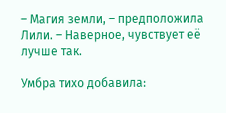– Магия земли, – предположила Лили. – Наверное, чувствует её лучше так.

Умбра тихо добавила: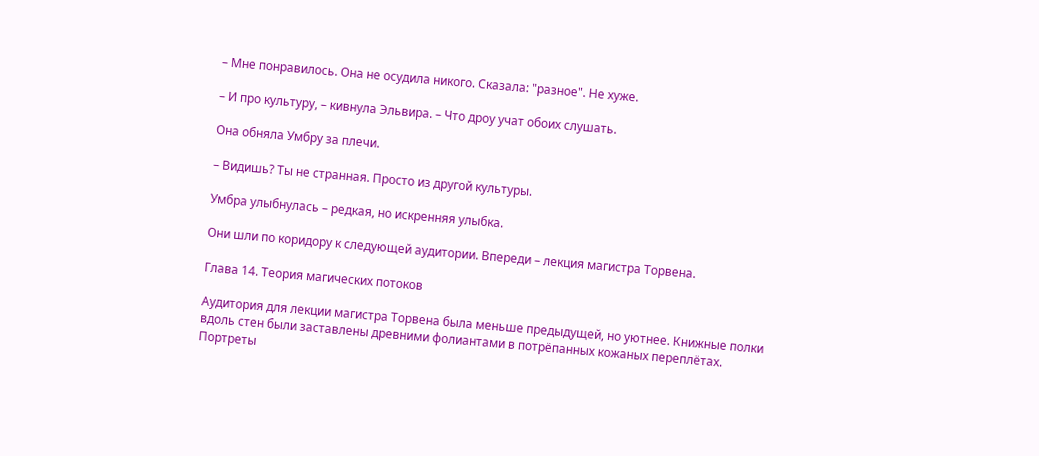– Мне понравилось. Она не осудила никого. Сказала: "разное". Не хуже.

– И про культуру, – кивнула Эльвира. – Что дроу учат обоих слушать.

Она обняла Умбру за плечи.

– Видишь? Ты не странная. Просто из другой культуры.

Умбра улыбнулась – редкая, но искренняя улыбка.

Они шли по коридору к следующей аудитории. Впереди – лекция магистра Торвена.

Глава 14. Теория магических потоков

Аудитория для лекции магистра Торвена была меньше предыдущей, но уютнее. Книжные полки вдоль стен были заставлены древними фолиантами в потрёпанных кожаных переплётах. Портреты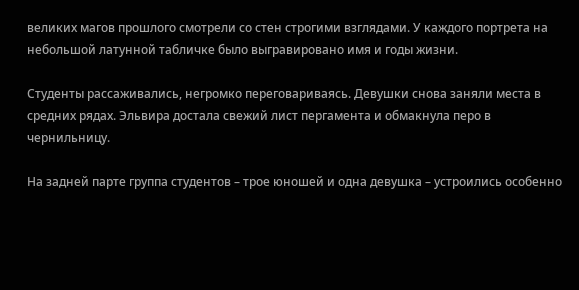великих магов прошлого смотрели со стен строгими взглядами. У каждого портрета на небольшой латунной табличке было выгравировано имя и годы жизни.

Студенты рассаживались, негромко переговариваясь. Девушки снова заняли места в средних рядах. Эльвира достала свежий лист пергамента и обмакнула перо в чернильницу.

На задней парте группа студентов – трое юношей и одна девушка – устроились особенно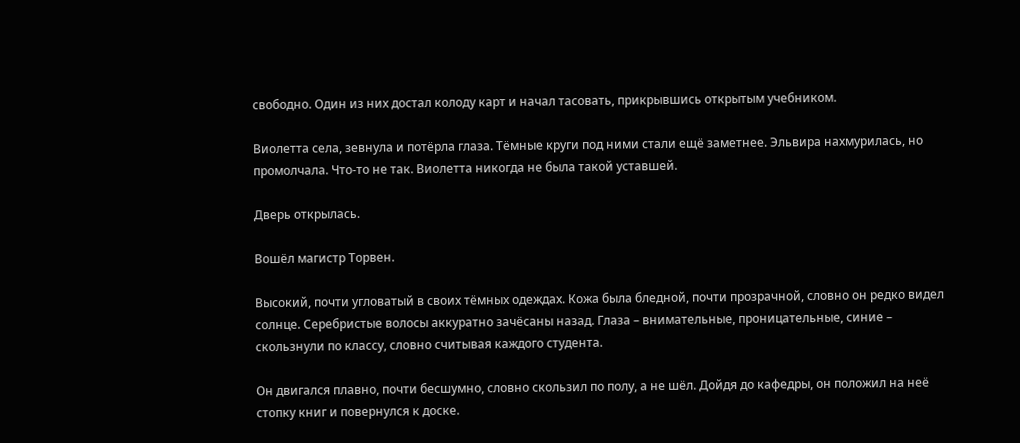свободно. Один из них достал колоду карт и начал тасовать, прикрывшись открытым учебником.

Виолетта села, зевнула и потёрла глаза. Тёмные круги под ними стали ещё заметнее. Эльвира нахмурилась, но промолчала. Что-то не так. Виолетта никогда не была такой уставшей.

Дверь открылась.

Вошёл магистр Торвен.

Высокий, почти угловатый в своих тёмных одеждах. Кожа была бледной, почти прозрачной, словно он редко видел солнце. Серебристые волосы аккуратно зачёсаны назад. Глаза – внимательные, проницательные, синие – скользнули по классу, словно считывая каждого студента.

Он двигался плавно, почти бесшумно, словно скользил по полу, а не шёл. Дойдя до кафедры, он положил на неё стопку книг и повернулся к доске.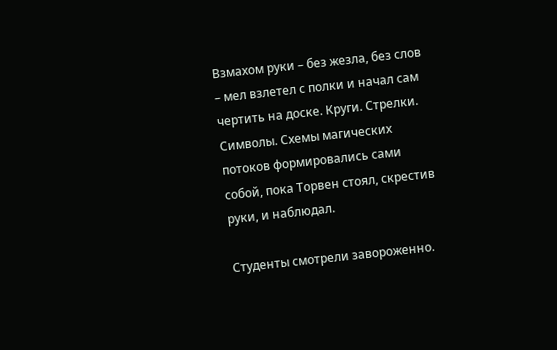Взмахом руки – без жезла, без слов – мел взлетел с полки и начал сам чертить на доске. Круги. Стрелки. Символы. Схемы магических потоков формировались сами собой, пока Торвен стоял, скрестив руки, и наблюдал.

Студенты смотрели завороженно.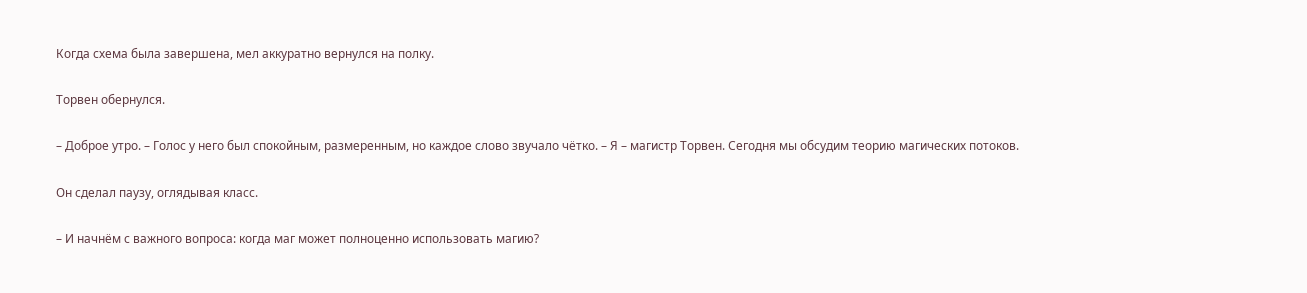Когда схема была завершена, мел аккуратно вернулся на полку.

Торвен обернулся.

– Доброе утро. – Голос у него был спокойным, размеренным, но каждое слово звучало чётко. – Я – магистр Торвен. Сегодня мы обсудим теорию магических потоков.

Он сделал паузу, оглядывая класс.

– И начнём с важного вопроса: когда маг может полноценно использовать магию?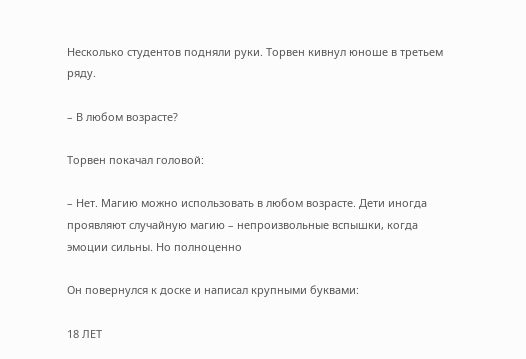Несколько студентов подняли руки. Торвен кивнул юноше в третьем ряду.

– В любом возрасте?

Торвен покачал головой:

– Нет. Магию можно использовать в любом возрасте. Дети иногда проявляют случайную магию – непроизвольные вспышки, когда эмоции сильны. Но полноценно

Он повернулся к доске и написал крупными буквами:

18 ЛЕТ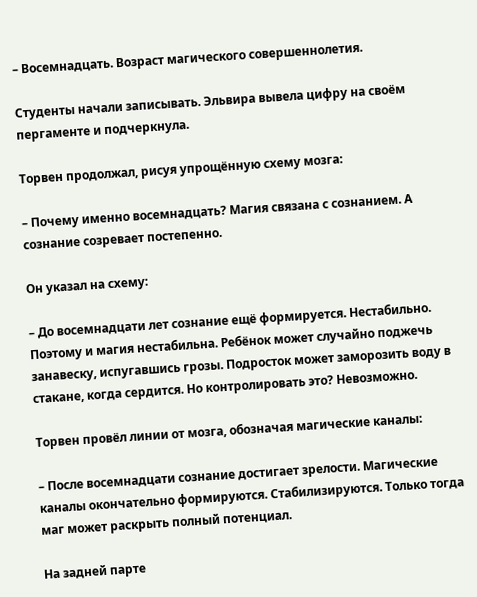– Восемнадцать. Возраст магического совершеннолетия.

Студенты начали записывать. Эльвира вывела цифру на своём пергаменте и подчеркнула.

Торвен продолжал, рисуя упрощённую схему мозга:

– Почему именно восемнадцать? Магия связана с сознанием. А сознание созревает постепенно.

Он указал на схему:

– До восемнадцати лет сознание ещё формируется. Нестабильно. Поэтому и магия нестабильна. Ребёнок может случайно поджечь занавеску, испугавшись грозы. Подросток может заморозить воду в стакане, когда сердится. Но контролировать это? Невозможно.

Торвен провёл линии от мозга, обозначая магические каналы:

– После восемнадцати сознание достигает зрелости. Магические каналы окончательно формируются. Стабилизируются. Только тогда маг может раскрыть полный потенциал.

На задней парте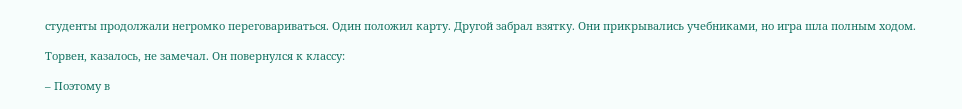студенты продолжали негромко переговариваться. Один положил карту. Другой забрал взятку. Они прикрывались учебниками, но игра шла полным ходом.

Торвен, казалось, не замечал. Он повернулся к классу:

– Поэтому в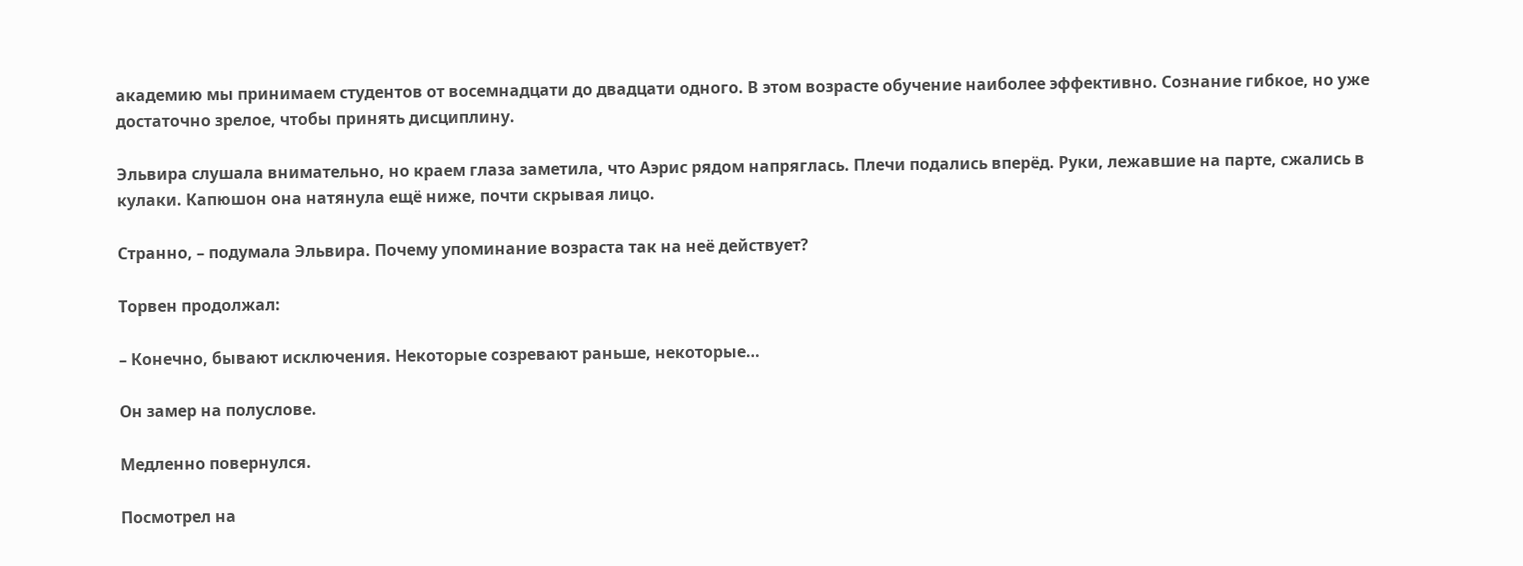академию мы принимаем студентов от восемнадцати до двадцати одного. В этом возрасте обучение наиболее эффективно. Сознание гибкое, но уже достаточно зрелое, чтобы принять дисциплину.

Эльвира слушала внимательно, но краем глаза заметила, что Аэрис рядом напряглась. Плечи подались вперёд. Руки, лежавшие на парте, сжались в кулаки. Капюшон она натянула ещё ниже, почти скрывая лицо.

Странно, – подумала Эльвира. Почему упоминание возраста так на неё действует?

Торвен продолжал:

– Конечно, бывают исключения. Некоторые созревают раньше, некоторые…

Он замер на полуслове.

Медленно повернулся.

Посмотрел на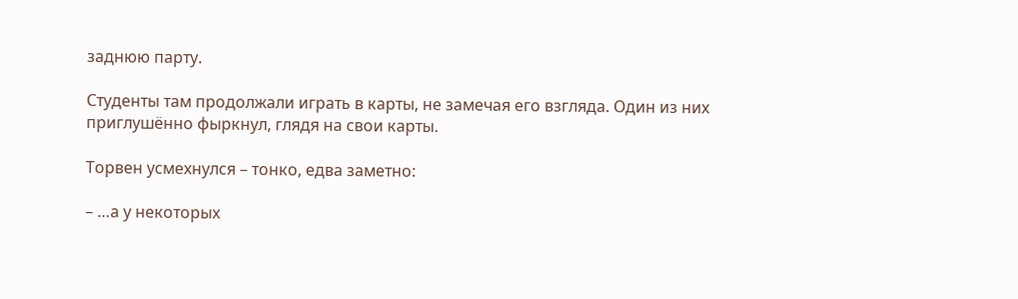заднюю парту.

Студенты там продолжали играть в карты, не замечая его взгляда. Один из них приглушённо фыркнул, глядя на свои карты.

Торвен усмехнулся – тонко, едва заметно:

– …а у некоторых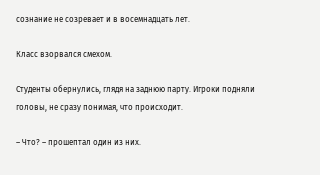сознание не созревает и в восемнадцать лет.

Класс взорвался смехом.

Студенты обернулись, глядя на заднюю парту. Игроки подняли головы, не сразу понимая, что происходит.

– Что? – прошептал один из них.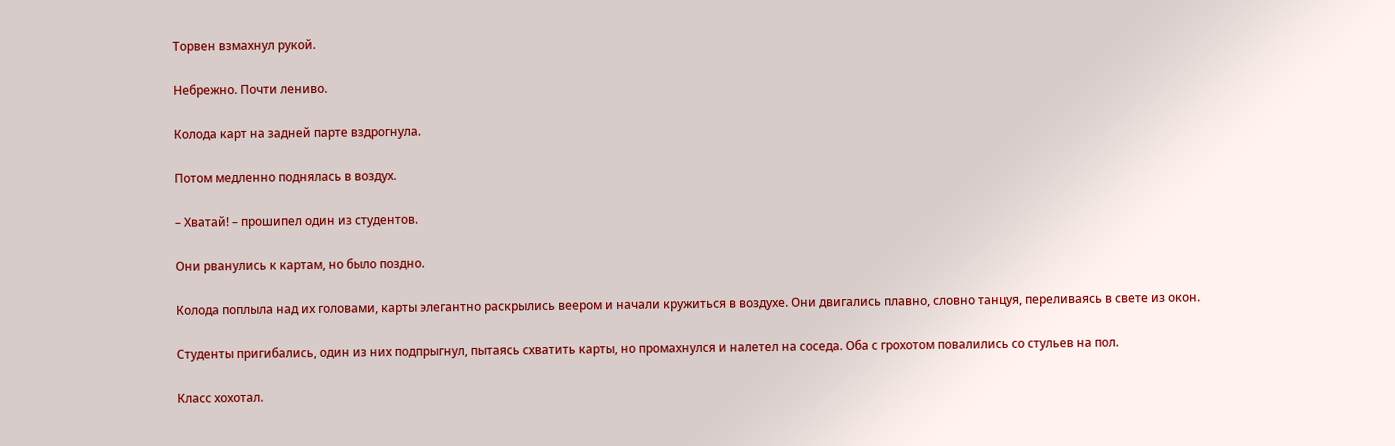Торвен взмахнул рукой.

Небрежно. Почти лениво.

Колода карт на задней парте вздрогнула.

Потом медленно поднялась в воздух.

– Хватай! – прошипел один из студентов.

Они рванулись к картам, но было поздно.

Колода поплыла над их головами, карты элегантно раскрылись веером и начали кружиться в воздухе. Они двигались плавно, словно танцуя, переливаясь в свете из окон.

Студенты пригибались, один из них подпрыгнул, пытаясь схватить карты, но промахнулся и налетел на соседа. Оба с грохотом повалились со стульев на пол.

Класс хохотал.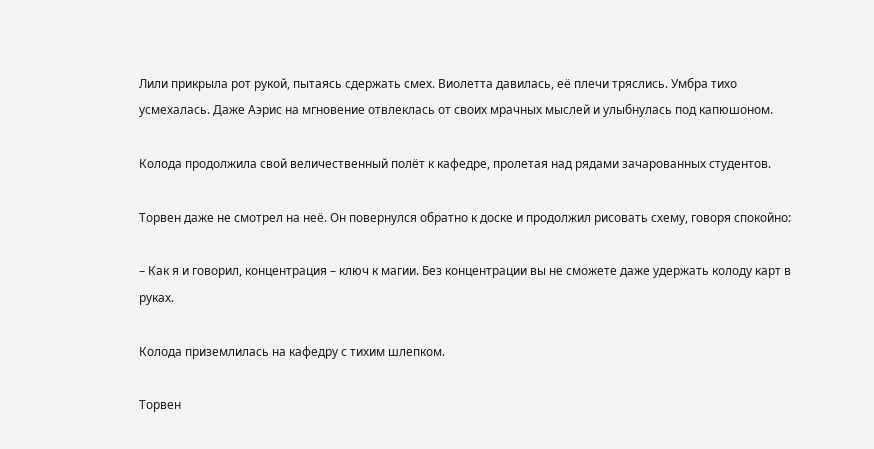Лили прикрыла рот рукой, пытаясь сдержать смех. Виолетта давилась, её плечи тряслись. Умбра тихо усмехалась. Даже Аэрис на мгновение отвлеклась от своих мрачных мыслей и улыбнулась под капюшоном.

Колода продолжила свой величественный полёт к кафедре, пролетая над рядами зачарованных студентов.

Торвен даже не смотрел на неё. Он повернулся обратно к доске и продолжил рисовать схему, говоря спокойно:

– Как я и говорил, концентрация – ключ к магии. Без концентрации вы не сможете даже удержать колоду карт в руках.

Колода приземлилась на кафедру с тихим шлепком.

Торвен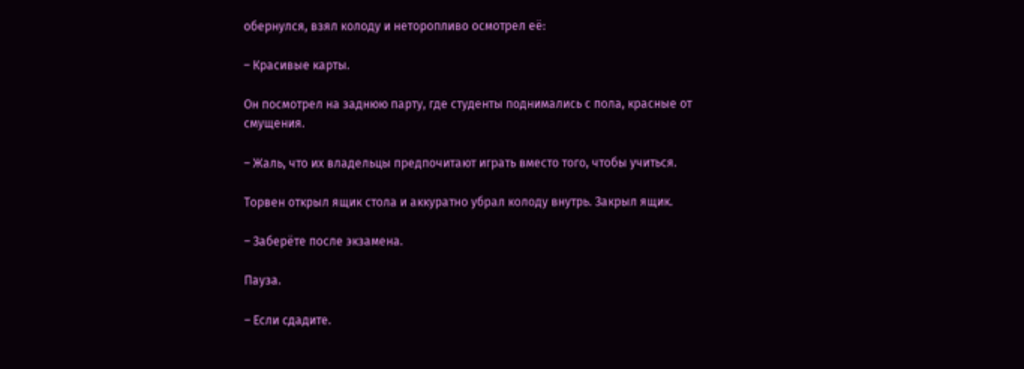обернулся, взял колоду и неторопливо осмотрел её:

– Красивые карты.

Он посмотрел на заднюю парту, где студенты поднимались с пола, красные от смущения.

– Жаль, что их владельцы предпочитают играть вместо того, чтобы учиться.

Торвен открыл ящик стола и аккуратно убрал колоду внутрь. Закрыл ящик.

– Заберёте после экзамена.

Пауза.

– Если сдадите.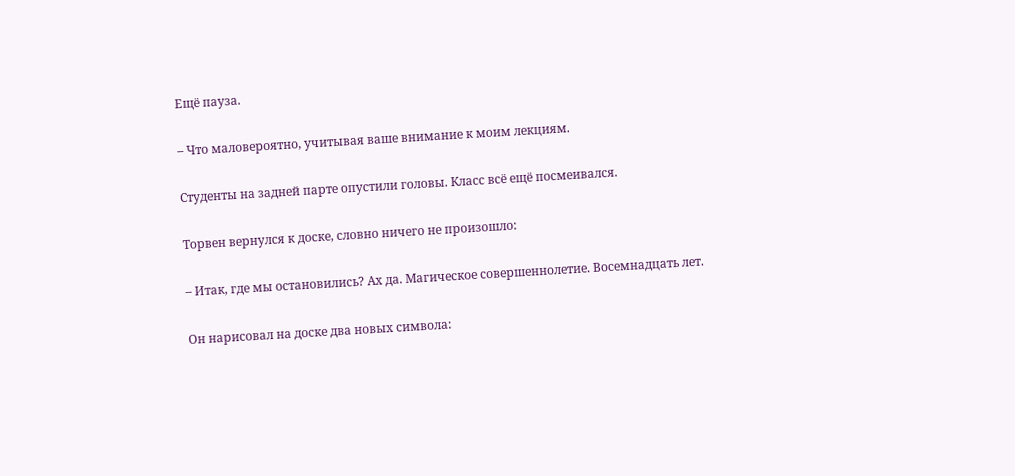Ещё пауза.

– Что маловероятно, учитывая ваше внимание к моим лекциям.

Студенты на задней парте опустили головы. Класс всё ещё посмеивался.

Торвен вернулся к доске, словно ничего не произошло:

– Итак, где мы остановились? Ах да. Магическое совершеннолетие. Восемнадцать лет.

Он нарисовал на доске два новых символа: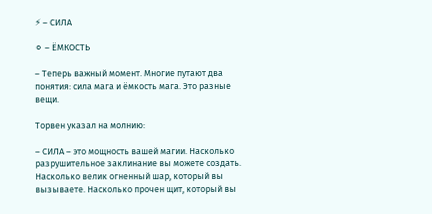⚡ – СИЛА

⚪ – ЁМКОСТЬ

– Теперь важный момент. Многие путают два понятия: сила мага и ёмкость мага. Это разные вещи.

Торвен указал на молнию:

– СИЛА – это мощность вашей магии. Насколько разрушительное заклинание вы можете создать. Насколько велик огненный шар, который вы вызываете. Насколько прочен щит, который вы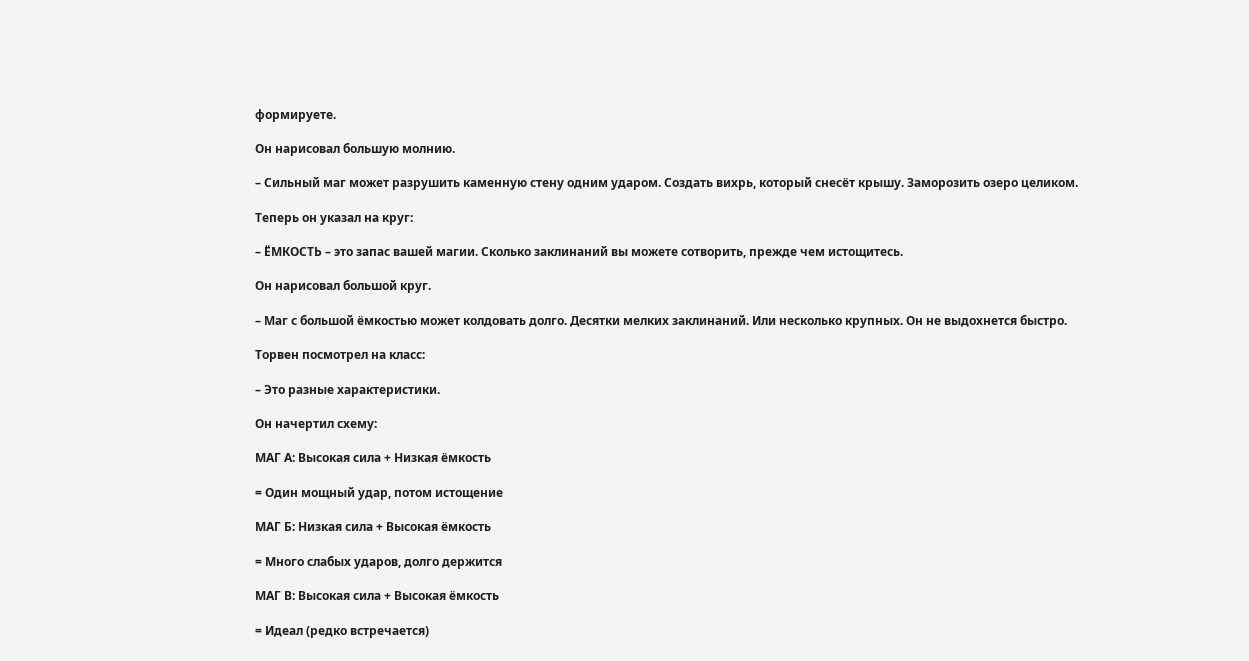формируете.

Он нарисовал большую молнию.

– Сильный маг может разрушить каменную стену одним ударом. Создать вихрь, который снесёт крышу. Заморозить озеро целиком.

Теперь он указал на круг:

– ЁМКОСТЬ – это запас вашей магии. Сколько заклинаний вы можете сотворить, прежде чем истощитесь.

Он нарисовал большой круг.

– Маг с большой ёмкостью может колдовать долго. Десятки мелких заклинаний. Или несколько крупных. Он не выдохнется быстро.

Торвен посмотрел на класс:

– Это разные характеристики.

Он начертил схему:

МАГ А: Высокая сила + Низкая ёмкость

= Один мощный удар, потом истощение

МАГ Б: Низкая сила + Высокая ёмкость

= Много слабых ударов, долго держится

МАГ В: Высокая сила + Высокая ёмкость

= Идеал (редко встречается)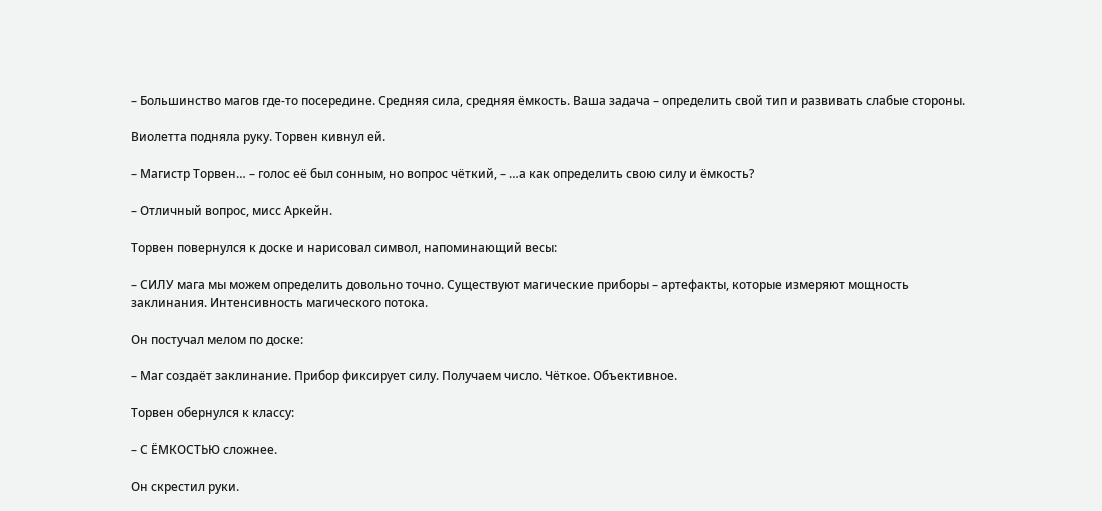– Большинство магов где-то посередине. Средняя сила, средняя ёмкость. Ваша задача – определить свой тип и развивать слабые стороны.

Виолетта подняла руку. Торвен кивнул ей.

– Магистр Торвен… – голос её был сонным, но вопрос чёткий, – …а как определить свою силу и ёмкость?

– Отличный вопрос, мисс Аркейн.

Торвен повернулся к доске и нарисовал символ, напоминающий весы:

– СИЛУ мага мы можем определить довольно точно. Существуют магические приборы – артефакты, которые измеряют мощность заклинания. Интенсивность магического потока.

Он постучал мелом по доске:

– Маг создаёт заклинание. Прибор фиксирует силу. Получаем число. Чёткое. Объективное.

Торвен обернулся к классу:

– С ЁМКОСТЬЮ сложнее.

Он скрестил руки.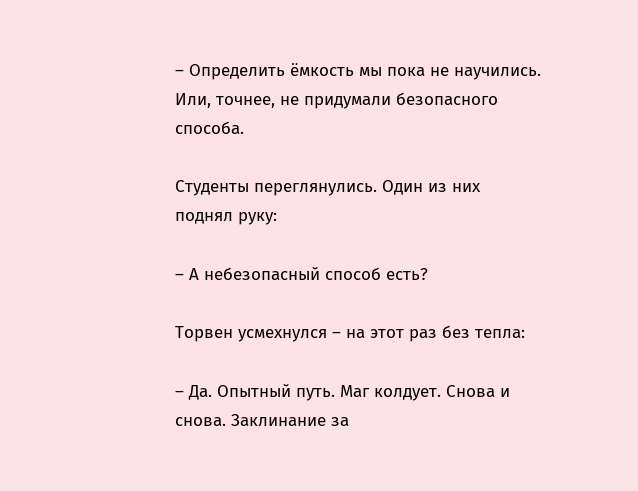– Определить ёмкость мы пока не научились. Или, точнее, не придумали безопасного способа.

Студенты переглянулись. Один из них поднял руку:

– А небезопасный способ есть?

Торвен усмехнулся – на этот раз без тепла:

– Да. Опытный путь. Маг колдует. Снова и снова. Заклинание за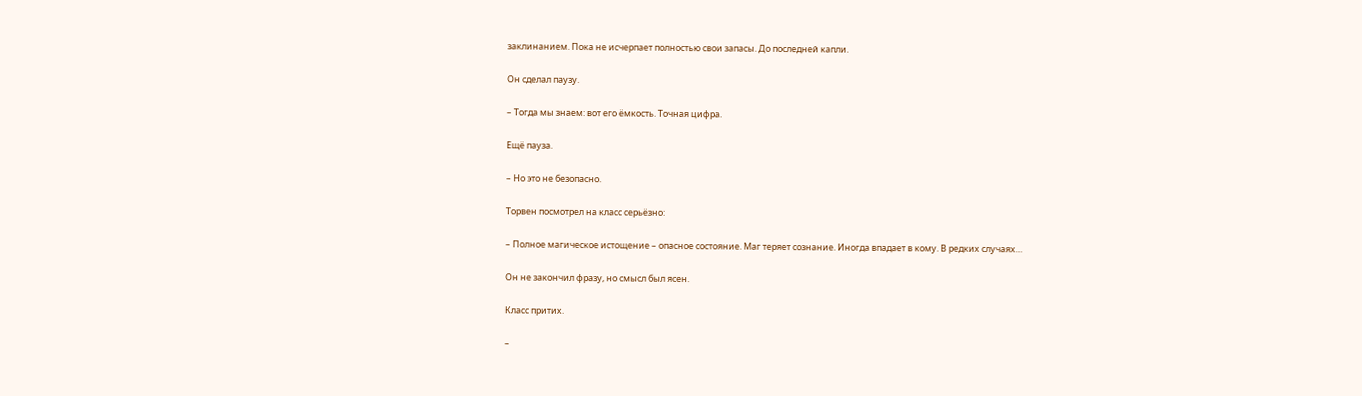заклинанием. Пока не исчерпает полностью свои запасы. До последней капли.

Он сделал паузу.

– Тогда мы знаем: вот его ёмкость. Точная цифра.

Ещё пауза.

– Но это не безопасно.

Торвен посмотрел на класс серьёзно:

– Полное магическое истощение – опасное состояние. Маг теряет сознание. Иногда впадает в кому. В редких случаях…

Он не закончил фразу, но смысл был ясен.

Класс притих.

–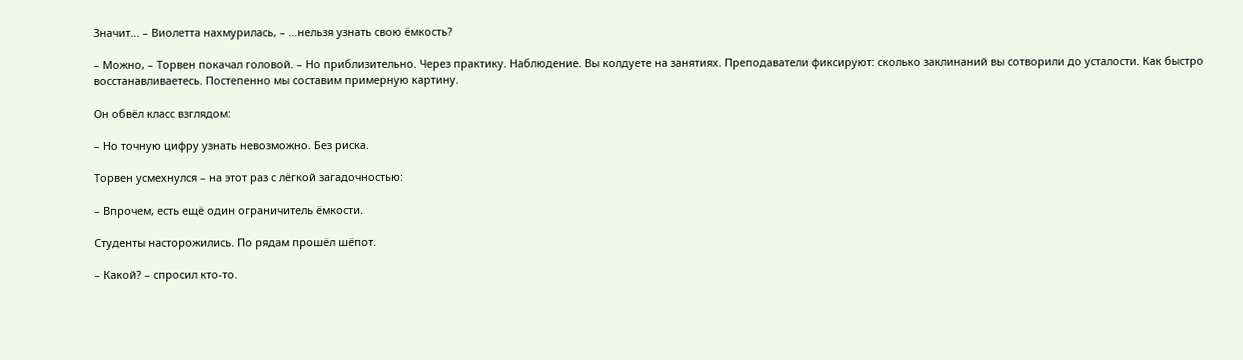Значит… – Виолетта нахмурилась, – …нельзя узнать свою ёмкость?

– Можно, – Торвен покачал головой. – Но приблизительно. Через практику. Наблюдение. Вы колдуете на занятиях. Преподаватели фиксируют: сколько заклинаний вы сотворили до усталости. Как быстро восстанавливаетесь. Постепенно мы составим примерную картину.

Он обвёл класс взглядом:

– Но точную цифру узнать невозможно. Без риска.

Торвен усмехнулся – на этот раз с лёгкой загадочностью:

– Впрочем, есть ещё один ограничитель ёмкости.

Студенты насторожились. По рядам прошёл шёпот.

– Какой? – спросил кто-то.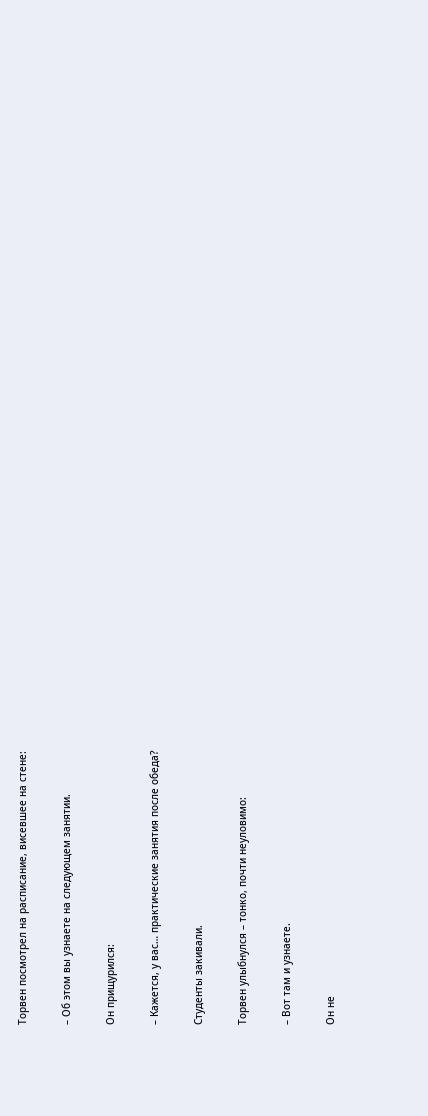Торвен посмотрел на расписание, висевшее на стене:

– Об этом вы узнаете на следующем занятии.

Он прищурился:

– Кажется, у вас… практические занятия после обеда?

Студенты закивали.

Торвен улыбнулся – тонко, почти неуловимо:

– Вот там и узнаете.

Он не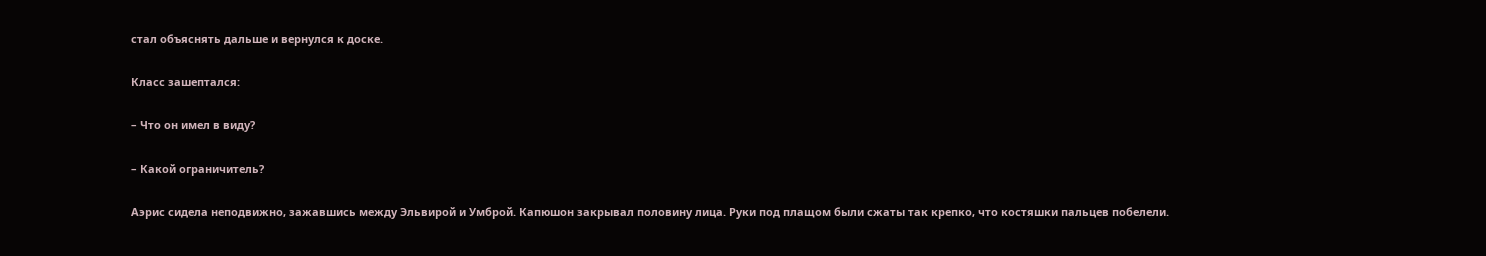стал объяснять дальше и вернулся к доске.

Класс зашептался:

– Что он имел в виду?

– Какой ограничитель?

Аэрис сидела неподвижно, зажавшись между Эльвирой и Умброй. Капюшон закрывал половину лица. Руки под плащом были сжаты так крепко, что костяшки пальцев побелели.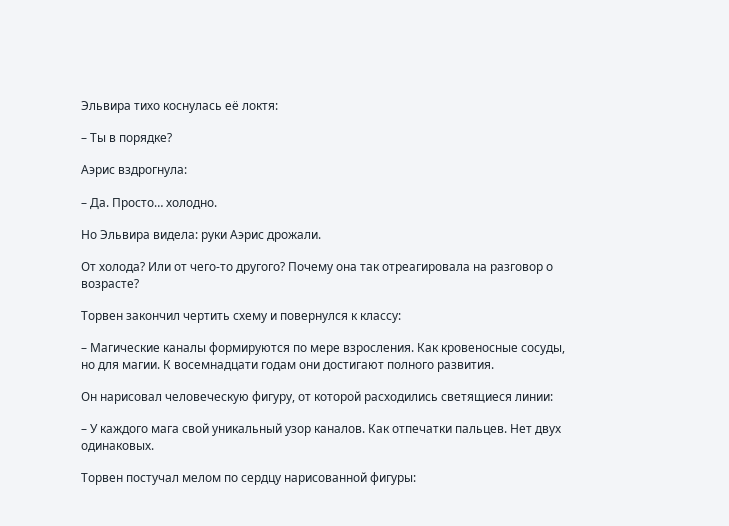Эльвира тихо коснулась её локтя:

– Ты в порядке?

Аэрис вздрогнула:

– Да. Просто… холодно.

Но Эльвира видела: руки Аэрис дрожали.

От холода? Или от чего-то другого? Почему она так отреагировала на разговор о возрасте?

Торвен закончил чертить схему и повернулся к классу:

– Магические каналы формируются по мере взросления. Как кровеносные сосуды, но для магии. К восемнадцати годам они достигают полного развития.

Он нарисовал человеческую фигуру, от которой расходились светящиеся линии:

– У каждого мага свой уникальный узор каналов. Как отпечатки пальцев. Нет двух одинаковых.

Торвен постучал мелом по сердцу нарисованной фигуры: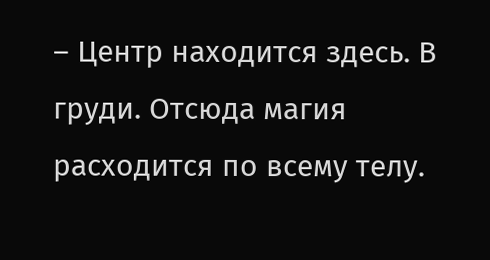– Центр находится здесь. В груди. Отсюда магия расходится по всему телу.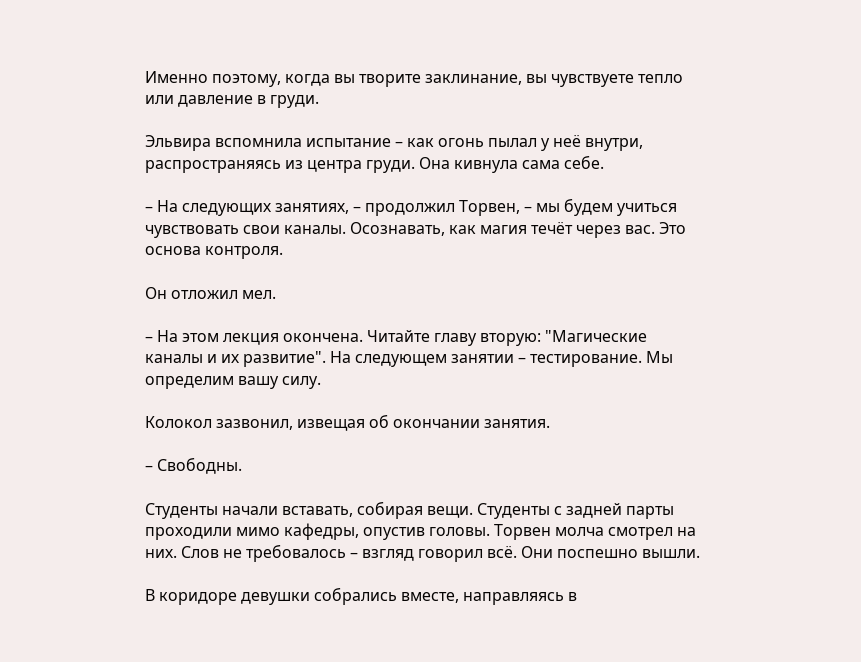Именно поэтому, когда вы творите заклинание, вы чувствуете тепло или давление в груди.

Эльвира вспомнила испытание – как огонь пылал у неё внутри, распространяясь из центра груди. Она кивнула сама себе.

– На следующих занятиях, – продолжил Торвен, – мы будем учиться чувствовать свои каналы. Осознавать, как магия течёт через вас. Это основа контроля.

Он отложил мел.

– На этом лекция окончена. Читайте главу вторую: "Магические каналы и их развитие". На следующем занятии – тестирование. Мы определим вашу силу.

Колокол зазвонил, извещая об окончании занятия.

– Свободны.

Студенты начали вставать, собирая вещи. Студенты с задней парты проходили мимо кафедры, опустив головы. Торвен молча смотрел на них. Слов не требовалось – взгляд говорил всё. Они поспешно вышли.

В коридоре девушки собрались вместе, направляясь в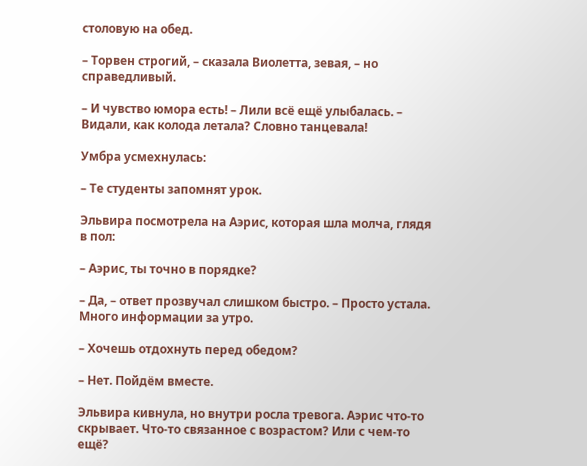столовую на обед.

– Торвен строгий, – сказала Виолетта, зевая, – но справедливый.

– И чувство юмора есть! – Лили всё ещё улыбалась. – Видали, как колода летала? Словно танцевала!

Умбра усмехнулась:

– Те студенты запомнят урок.

Эльвира посмотрела на Аэрис, которая шла молча, глядя в пол:

– Аэрис, ты точно в порядке?

– Да, – ответ прозвучал слишком быстро. – Просто устала. Много информации за утро.

– Хочешь отдохнуть перед обедом?

– Нет. Пойдём вместе.

Эльвира кивнула, но внутри росла тревога. Аэрис что-то скрывает. Что-то связанное с возрастом? Или с чем-то ещё?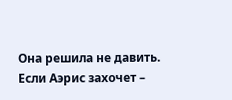Она решила не давить. Если Аэрис захочет –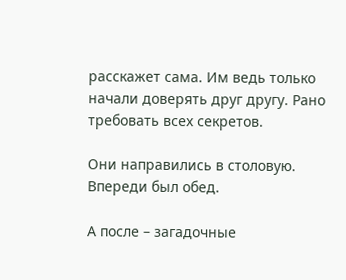расскажет сама. Им ведь только начали доверять друг другу. Рано требовать всех секретов.

Они направились в столовую. Впереди был обед.

А после – загадочные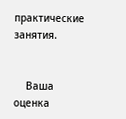практические занятия.


    Ваша оценка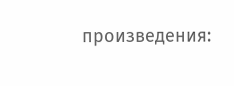произведения: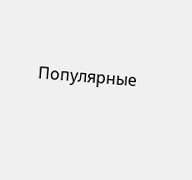Популярные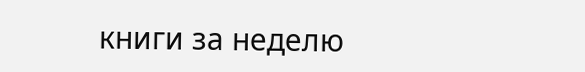книги за неделю